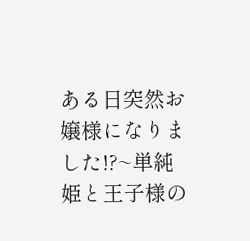ある日突然お嬢様になりました!?~単純姫と王子様の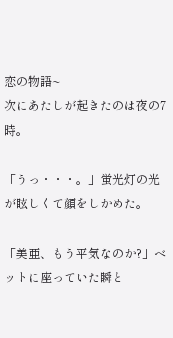恋の物語~
次にあたしが起きたのは夜の7時。

「うっ・・・。」蛍光灯の光が眩しくて顔をしかめた。

「美亜、もう平気なのか?」ベットに座っていた瞬と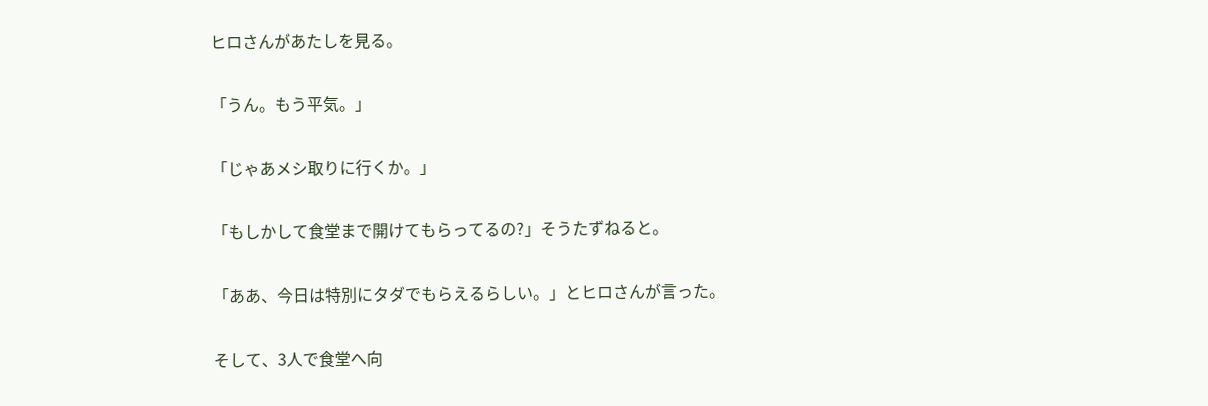ヒロさんがあたしを見る。

「うん。もう平気。」

「じゃあメシ取りに行くか。」

「もしかして食堂まで開けてもらってるの?」そうたずねると。

「ああ、今日は特別にタダでもらえるらしい。」とヒロさんが言った。

そして、3人で食堂へ向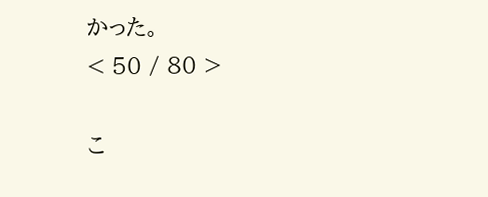かった。
< 50 / 80 >

こ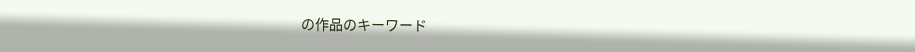の作品のキーワード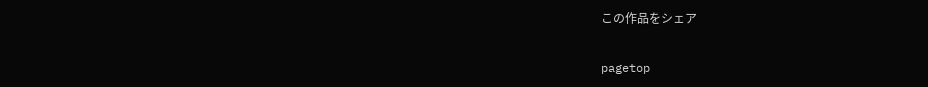この作品をシェア

pagetop